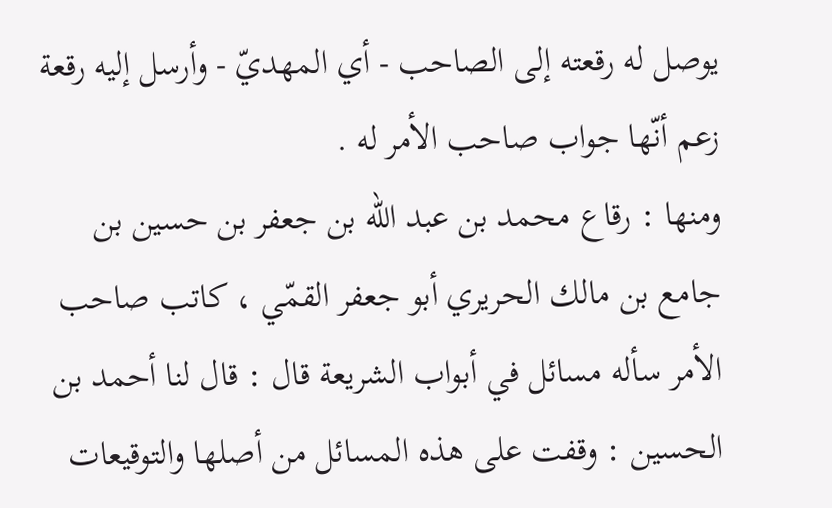يوصل له رقعته إلى الصاحب - أي المهديّ - وأرسل إليه رقعة زعم أنّها جواب صاحب الأمر له .
ومنها : رقاع محمد بن عبد اللّه بن جعفر بن حسين بن جامع بن مالك الحريري أبو جعفر القمّي ، كاتب صاحب الأمر سأله مسائل في أبواب الشريعة قال : قال لنا أحمد بن الحسين : وقفت على هذه المسائل من أصلها والتوقيعات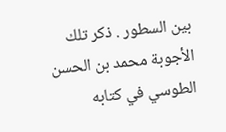بين السطور . ذكر تلك الأجوبة محمد بن الحسن الطوسي في كتابه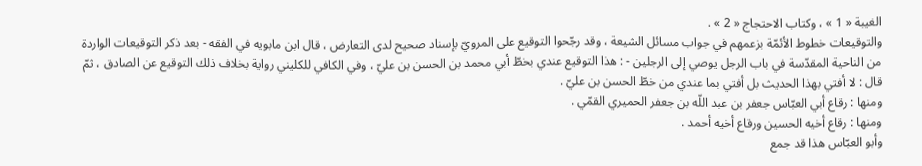الغيبة « 1 » ، وكتاب الاحتجاج « 2 » .
والتوقيعات خطوط الأئمّة بزعمهم في جواب مسائل الشيعة ، وقد رجّحوا التوقيع على المرويّ بإسناد صحيح لدى التعارض ، قال ابن مابويه في الفقه - بعد ذكر التوقيعات الواردة من الناحية المقدّسة في باب الرجل يوصي إلى الرجلين - : هذا التوقيع عندي بخطّ أبي محمد بن الحسن بن عليّ ، وفي الكافي للكليني رواية بخلاف ذلك التوقيع عن الصادق ، ثمّ قال : لا أفتي بهذا الحديث بل أفتي بما عندي من خطّ الحسن بن عليّ .
ومنها : رقاع أبي العبّاس جعفر بن عبد اللّه بن جعفر الحميري القمّي .
ومنها : رقاع أخيه الحسين ورقاع أخيه أحمد .
وأبو العبّاس هذا قد جمع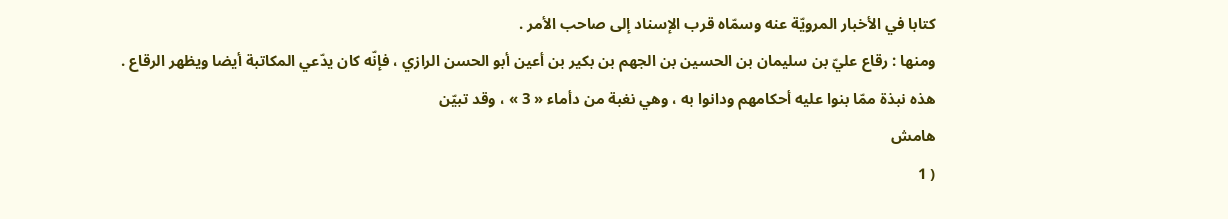كتابا في الأخبار المرويّة عنه وسمّاه قرب الإسناد إلى صاحب الأمر .
ومنها : رقاع عليّ بن سليمان بن الحسين بن الجهم بن بكير بن أعين أبو الحسن الرازي ، فإنّه كان يدّعي المكاتبة أيضا ويظهر الرقاع .
هذه نبذة ممّا بنوا عليه أحكامهم ودانوا به ، وهي نغبة من دأماء « 3 » ، وقد تبيّن
هامش
( 1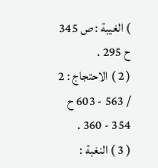) الغيبة : ص 345 ح 295 .
( 2 ) الاحتجاج : 2 / 563 - 603 ح 354 - 360 .
( 3 ) النغبة :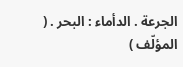الجرعة . الدأماء : البحر . ( المؤلّف )